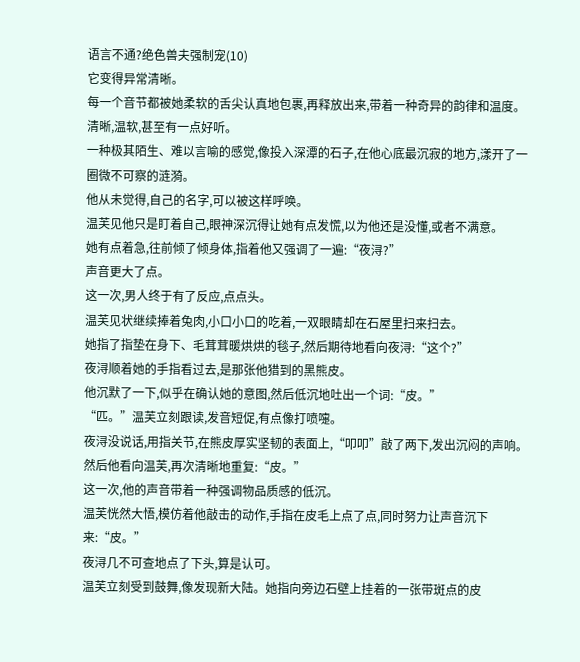语言不通?绝色兽夫强制宠(10)
它变得异常清晰。
每一个音节都被她柔软的舌尖认真地包裹,再释放出来,带着一种奇异的韵律和温度。
清晰,温软,甚至有一点好听。
一种极其陌生、难以言喻的感觉,像投入深潭的石子,在他心底最沉寂的地方,漾开了一圈微不可察的涟漪。
他从未觉得,自己的名字,可以被这样呼唤。
温芙见他只是盯着自己,眼神深沉得让她有点发慌,以为他还是没懂,或者不满意。
她有点着急,往前倾了倾身体,指着他又强调了一遍:“夜浔?”
声音更大了点。
这一次,男人终于有了反应,点点头。
温芙见状继续捧着兔肉,小口小口的吃着,一双眼睛却在石屋里扫来扫去。
她指了指垫在身下、毛茸茸暖烘烘的毯子,然后期待地看向夜浔:“这个?”
夜浔顺着她的手指看过去,是那张他猎到的黑熊皮。
他沉默了一下,似乎在确认她的意图,然后低沉地吐出一个词:“皮。”
“匹。”温芙立刻跟读,发音短促,有点像打喷嚏。
夜浔没说话,用指关节,在熊皮厚实坚韧的表面上,“叩叩”敲了两下,发出沉闷的声响。
然后他看向温芙,再次清晰地重复:“皮。”
这一次,他的声音带着一种强调物品质感的低沉。
温芙恍然大悟,模仿着他敲击的动作,手指在皮毛上点了点,同时努力让声音沉下来:“皮。”
夜浔几不可查地点了下头,算是认可。
温芙立刻受到鼓舞,像发现新大陆。她指向旁边石壁上挂着的一张带斑点的皮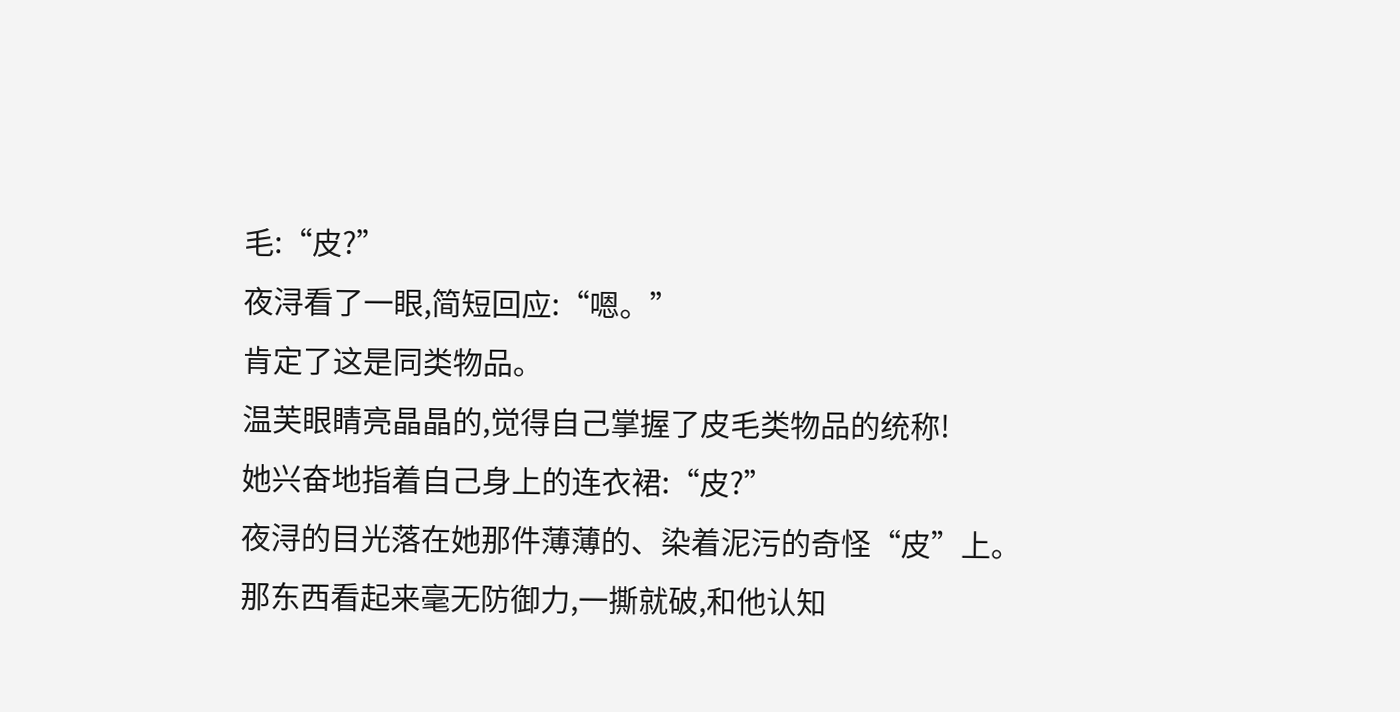毛:“皮?”
夜浔看了一眼,简短回应:“嗯。”
肯定了这是同类物品。
温芙眼睛亮晶晶的,觉得自己掌握了皮毛类物品的统称!
她兴奋地指着自己身上的连衣裙:“皮?”
夜浔的目光落在她那件薄薄的、染着泥污的奇怪“皮”上。
那东西看起来毫无防御力,一撕就破,和他认知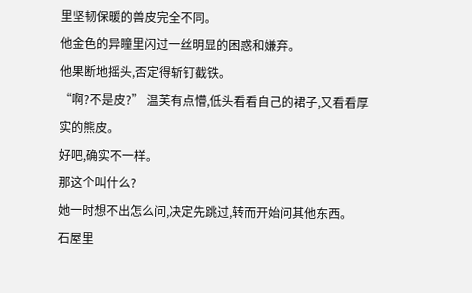里坚韧保暖的兽皮完全不同。
他金色的异瞳里闪过一丝明显的困惑和嫌弃。
他果断地摇头,否定得斩钉截铁。
“啊?不是皮?” 温芙有点懵,低头看看自己的裙子,又看看厚实的熊皮。
好吧,确实不一样。
那这个叫什么?
她一时想不出怎么问,决定先跳过,转而开始问其他东西。
石屋里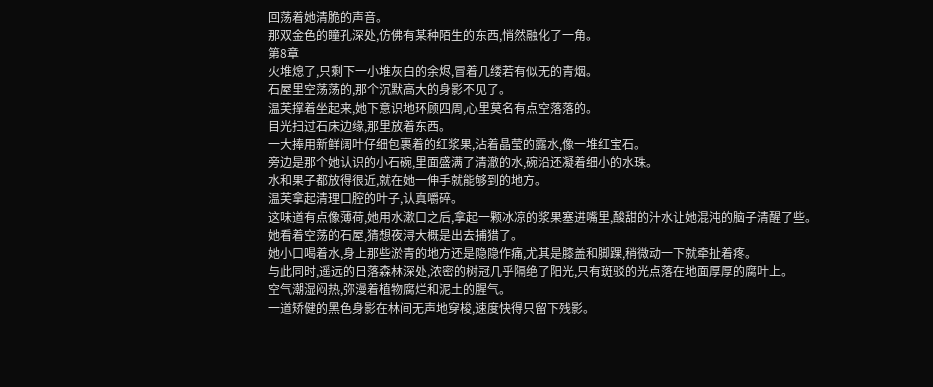回荡着她清脆的声音。
那双金色的瞳孔深处,仿佛有某种陌生的东西,悄然融化了一角。
第8章
火堆熄了,只剩下一小堆灰白的余烬,冒着几缕若有似无的青烟。
石屋里空荡荡的,那个沉默高大的身影不见了。
温芙撑着坐起来,她下意识地环顾四周,心里莫名有点空落落的。
目光扫过石床边缘,那里放着东西。
一大捧用新鲜阔叶仔细包裹着的红浆果,沾着晶莹的露水,像一堆红宝石。
旁边是那个她认识的小石碗,里面盛满了清澈的水,碗沿还凝着细小的水珠。
水和果子都放得很近,就在她一伸手就能够到的地方。
温芙拿起清理口腔的叶子,认真嚼碎。
这味道有点像薄荷,她用水漱口之后,拿起一颗冰凉的浆果塞进嘴里,酸甜的汁水让她混沌的脑子清醒了些。
她看着空荡的石屋,猜想夜浔大概是出去捕猎了。
她小口喝着水,身上那些淤青的地方还是隐隐作痛,尤其是膝盖和脚踝,稍微动一下就牵扯着疼。
与此同时,遥远的日落森林深处,浓密的树冠几乎隔绝了阳光,只有斑驳的光点落在地面厚厚的腐叶上。
空气潮湿闷热,弥漫着植物腐烂和泥土的腥气。
一道矫健的黑色身影在林间无声地穿梭,速度快得只留下残影。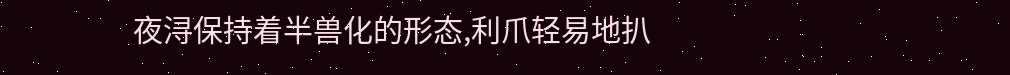夜浔保持着半兽化的形态,利爪轻易地扒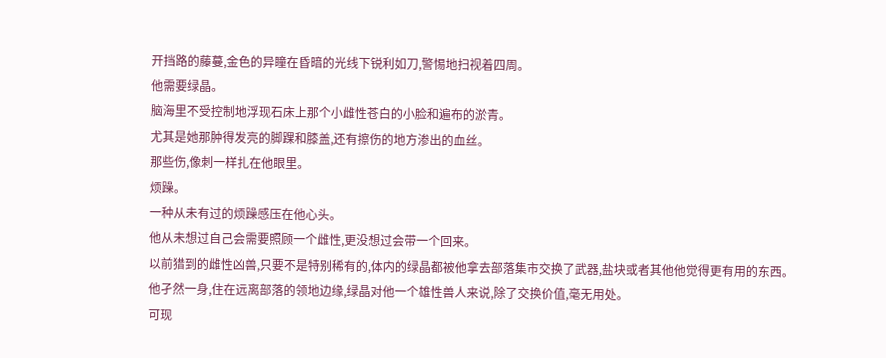开挡路的藤蔓,金色的异瞳在昏暗的光线下锐利如刀,警惕地扫视着四周。
他需要绿晶。
脑海里不受控制地浮现石床上那个小雌性苍白的小脸和遍布的淤青。
尤其是她那肿得发亮的脚踝和膝盖,还有擦伤的地方渗出的血丝。
那些伤,像刺一样扎在他眼里。
烦躁。
一种从未有过的烦躁感压在他心头。
他从未想过自己会需要照顾一个雌性,更没想过会带一个回来。
以前猎到的雌性凶兽,只要不是特别稀有的,体内的绿晶都被他拿去部落集市交换了武器,盐块或者其他他觉得更有用的东西。
他孑然一身,住在远离部落的领地边缘,绿晶对他一个雄性兽人来说,除了交换价值,毫无用处。
可现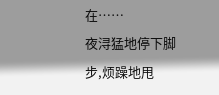在……
夜浔猛地停下脚步,烦躁地甩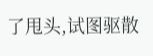了甩头,试图驱散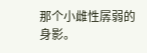那个小雌性孱弱的身影。